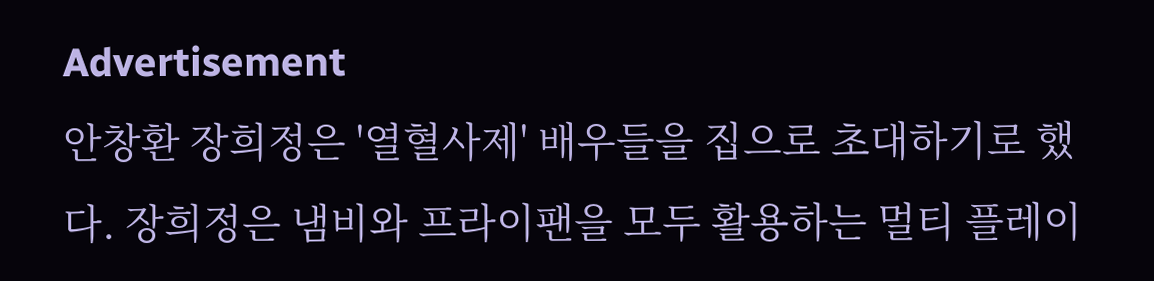Advertisement
안창환 장희정은 '열혈사제' 배우들을 집으로 초대하기로 했다. 장희정은 냄비와 프라이팬을 모두 활용하는 멀티 플레이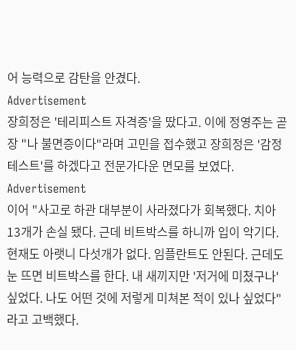어 능력으로 감탄을 안겼다.
Advertisement
장희정은 '테리피스트 자격증'을 땄다고. 이에 정영주는 곧장 "나 불면증이다"라며 고민을 접수했고 장희정은 '감정 테스트'를 하겠다고 전문가다운 면모를 보였다.
Advertisement
이어 "사고로 하관 대부분이 사라졌다가 회복했다. 치아 13개가 손실 됐다. 근데 비트박스를 하니까 입이 악기다. 현재도 아랫니 다섯개가 없다. 임플란트도 안된다. 근데도 눈 뜨면 비트박스를 한다. 내 새끼지만 '저거에 미쳤구나' 싶었다. 나도 어떤 것에 저렇게 미쳐본 적이 있나 싶었다"라고 고백했다.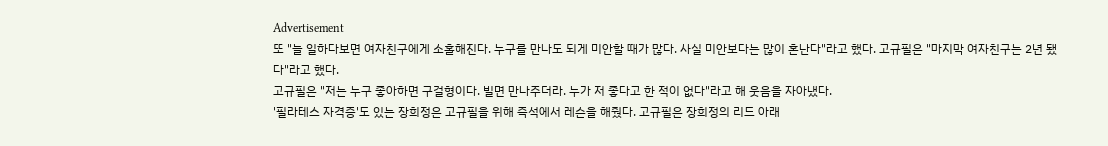Advertisement
또 "늘 일하다보면 여자친구에게 소홀해진다. 누구를 만나도 되게 미안할 때가 많다. 사실 미안보다는 많이 혼난다"라고 했다. 고규필은 "마지막 여자친구는 2년 됐다"라고 했다.
고규필은 "저는 누구 좋아하면 구걸형이다. 빌면 만나주더라. 누가 저 좋다고 한 적이 없다"라고 해 웃음을 자아냈다.
'필라테스 자격증'도 있는 장희정은 고규필을 위해 즉석에서 레슨을 해줬다. 고규필은 장희정의 리드 아래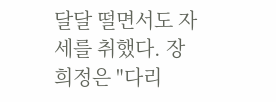달달 떨면서도 자세를 취했다. 장희정은 "다리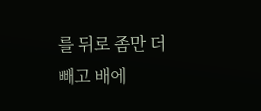를 뒤로 좀만 더 빼고 배에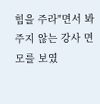힘을 주라"면서 봐주지 않는 강사 면모를 보였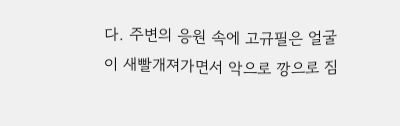다. 주변의 응원 속에 고규필은 얼굴이 새빨개져가면서 악으로 깡으로 짐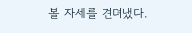볼 자세를 견뎌냈다.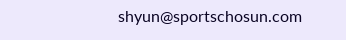shyun@sportschosun.com